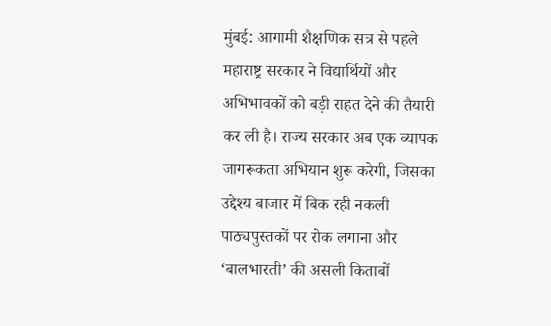मुंबई: आगामी शैक्षणिक सत्र से पहले महाराष्ट्र सरकार ने विद्यार्थियों और अभिभावकों को बड़ी राहत देने की तैयारी कर ली है। राज्य सरकार अब एक व्यापक जागरूकता अभियान शुरू करेगी, जिसका उद्देश्य बाजार में बिक रही नकली पाठ्यपुस्तकों पर रोक लगाना और ‘बालभारती’ की असली किताबों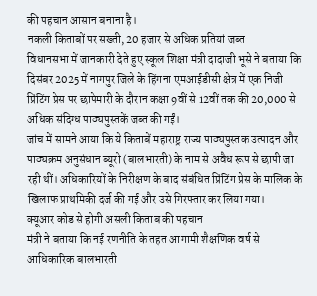की पहचान आसान बनाना है।
नकली किताबों पर सख्ती, 20 हजार से अधिक प्रतियां जब्त
विधानसभा में जानकारी देते हुए स्कूल शिक्षा मंत्री दादाजी भूसे ने बताया कि दिसंबर 2025 में नागपुर जिले के हिंगना एमआईडीसी क्षेत्र में एक निजी प्रिंटिंग प्रेस पर छापेमारी के दौरान कक्षा 9वीं से 12वीं तक की 20,000 से अधिक संदिग्ध पाठ्यपुस्तकें जब्त की गईं।
जांच में सामने आया कि ये किताबें महाराष्ट्र राज्य पाठ्यपुस्तक उत्पादन और पाठ्यक्रम अनुसंधान ब्यूरो (बालभारती) के नाम से अवैध रूप से छापी जा रही थीं। अधिकारियों के निरीक्षण के बाद संबंधित प्रिंटिंग प्रेस के मालिक के खिलाफ प्राथमिकी दर्ज की गई और उसे गिरफ्तार कर लिया गया।
क्यूआर कोड से होगी असली किताब की पहचान
मंत्री ने बताया कि नई रणनीति के तहत आगामी शैक्षणिक वर्ष से आधिकारिक बालभारती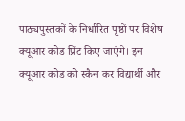पाठ्यपुस्तकों के निर्धारित पृष्ठों पर विशेष क्यूआर कोड प्रिंट किए जाएंगे। इन क्यूआर कोड को स्कैन कर विद्यार्थी और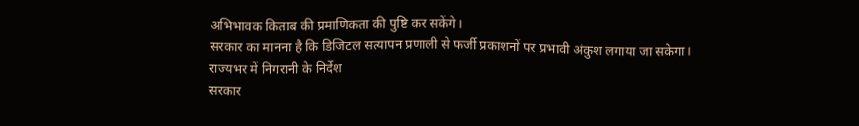अभिभावक किताब की प्रमाणिकता की पुष्टि कर सकेंगे।
सरकार का मानना है कि डिजिटल सत्यापन प्रणाली से फर्जी प्रकाशनों पर प्रभावी अंकुश लगाया जा सकेगा।
राज्यभर में निगरानी के निर्देश
सरकार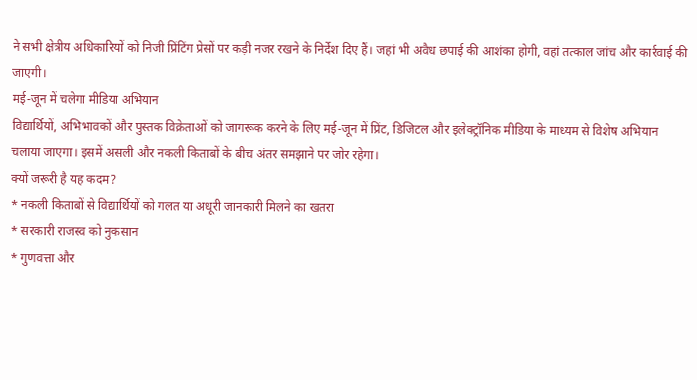ने सभी क्षेत्रीय अधिकारियों को निजी प्रिंटिंग प्रेसों पर कड़ी नजर रखने के निर्देश दिए हैं। जहां भी अवैध छपाई की आशंका होगी, वहां तत्काल जांच और कार्रवाई की जाएगी।
मई-जून में चलेगा मीडिया अभियान
विद्यार्थियों, अभिभावकों और पुस्तक विक्रेताओं को जागरूक करने के लिए मई-जून में प्रिंट, डिजिटल और इलेक्ट्रॉनिक मीडिया के माध्यम से विशेष अभियान चलाया जाएगा। इसमें असली और नकली किताबों के बीच अंतर समझाने पर जोर रहेगा।
क्यों जरूरी है यह कदम?
* नकली किताबों से विद्यार्थियों को गलत या अधूरी जानकारी मिलने का खतरा
* सरकारी राजस्व को नुकसान
* गुणवत्ता और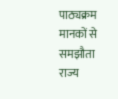पाठ्यक्रम मानकों से समझौता
राज्य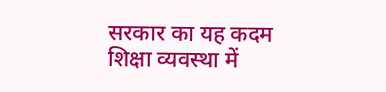सरकार का यह कदम शिक्षा व्यवस्था में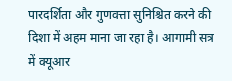पारदर्शिता और गुणवत्ता सुनिश्चित करने की दिशा में अहम माना जा रहा है। आगामी सत्र में क्यूआर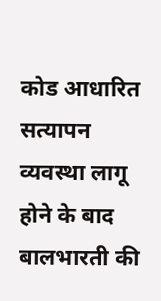कोड आधारित सत्यापन व्यवस्था लागू होने के बाद बालभारती की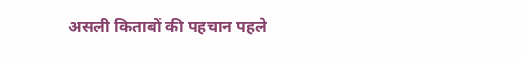असली किताबों की पहचान पहले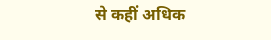से कहीं अधिक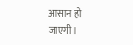आसान हो जाएगी।